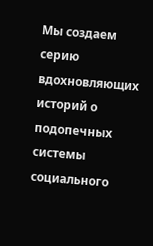Мы создаем серию вдохновляющих историй о подопечных системы социального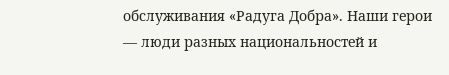обслуживания «Радуга Добра». Наши герои — люди разных национальностей и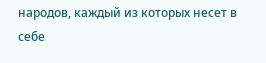народов, каждый из которых несет в себе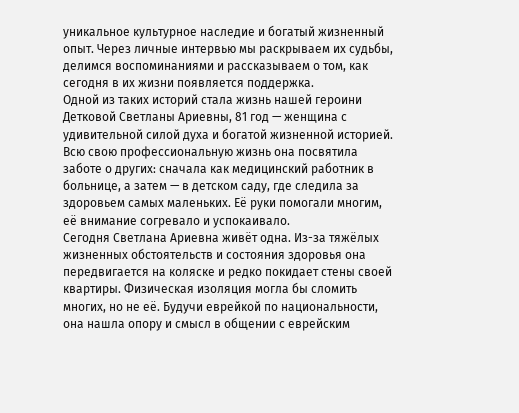уникальное культурное наследие и богатый жизненный опыт. Через личные интервью мы раскрываем их судьбы, делимся воспоминаниями и рассказываем о том, как сегодня в их жизни появляется поддержка.
Одной из таких историй стала жизнь нашей героини Детковой Светланы Ариевны, 81 год — женщина с удивительной силой духа и богатой жизненной историей. Всю свою профессиональную жизнь она посвятила заботе о других: сначала как медицинский работник в больнице, а затем — в детском саду, где следила за здоровьем самых маленьких. Её руки помогали многим, её внимание согревало и успокаивало.
Сегодня Светлана Ариевна живёт одна. Из-за тяжёлых жизненных обстоятельств и состояния здоровья она передвигается на коляске и редко покидает стены своей квартиры. Физическая изоляция могла бы сломить многих, но не её. Будучи еврейкой по национальности, она нашла опору и смысл в общении с еврейским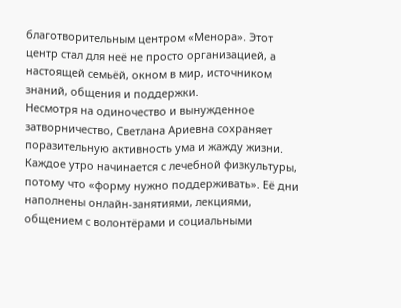благотворительным центром «Менора». Этот центр стал для неё не просто организацией, а настоящей семьёй, окном в мир, источником знаний, общения и поддержки.
Несмотря на одиночество и вынужденное затворничество, Светлана Ариевна сохраняет поразительную активность ума и жажду жизни. Каждое утро начинается с лечебной физкультуры, потому что «форму нужно поддерживать». Её дни наполнены онлайн-занятиями, лекциями, общением с волонтёрами и социальными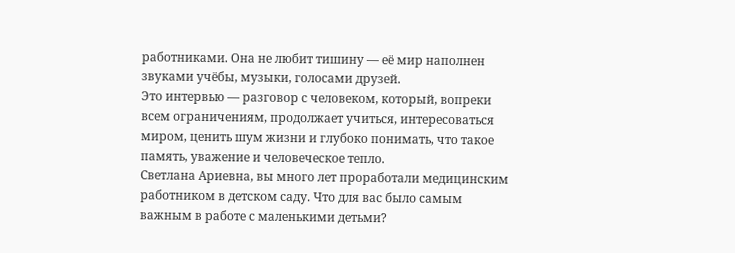работниками. Она не любит тишину — её мир наполнен звуками учёбы, музыки, голосами друзей.
Это интервью — разговор с человеком, который, вопреки всем ограничениям, продолжает учиться, интересоваться миром, ценить шум жизни и глубоко понимать, что такое память, уважение и человеческое тепло.
Светлана Ариевна, вы много лет проработали медицинским работником в детском саду. Что для вас было самым важным в работе с маленькими детьми?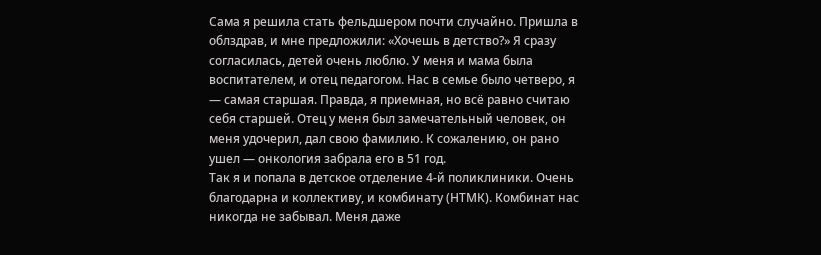Сама я решила стать фельдшером почти случайно. Пришла в облздрав, и мне предложили: «Хочешь в детство?» Я сразу согласилась, детей очень люблю. У меня и мама была воспитателем, и отец педагогом. Нас в семье было четверо, я — самая старшая. Правда, я приемная, но всё равно считаю себя старшей. Отец у меня был замечательный человек, он меня удочерил, дал свою фамилию. К сожалению, он рано ушел — онкология забрала его в 51 год.
Так я и попала в детское отделение 4-й поликлиники. Очень благодарна и коллективу, и комбинату (НТМК). Комбинат нас никогда не забывал. Меня даже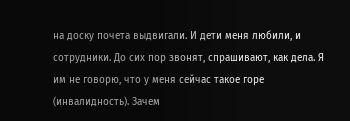на доску почета выдвигали. И дети меня любили, и сотрудники. До сих пор звонят, спрашивают, как дела. Я им не говорю, что у меня сейчас такое горе (инвалидность). Зачем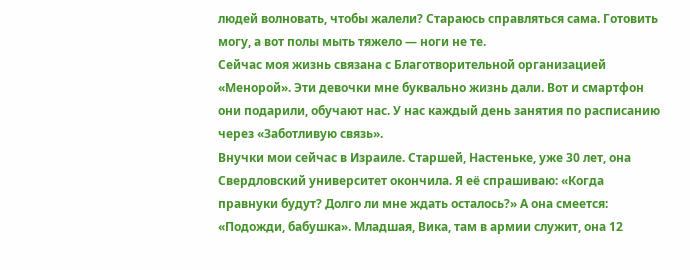людей волновать, чтобы жалели? Стараюсь справляться сама. Готовить могу, а вот полы мыть тяжело — ноги не те.
Сейчас моя жизнь связана с Благотворительной организацией «Менорой». Эти девочки мне буквально жизнь дали. Вот и смартфон они подарили, обучают нас. У нас каждый день занятия по расписанию через «Заботливую связь».
Внучки мои сейчас в Израиле. Старшей, Настеньке, уже 30 лет, она Свердловский университет окончила. Я её спрашиваю: «Когда правнуки будут? Долго ли мне ждать осталось?» А она смеется: «Подожди, бабушка». Младшая, Вика, там в армии служит, она 12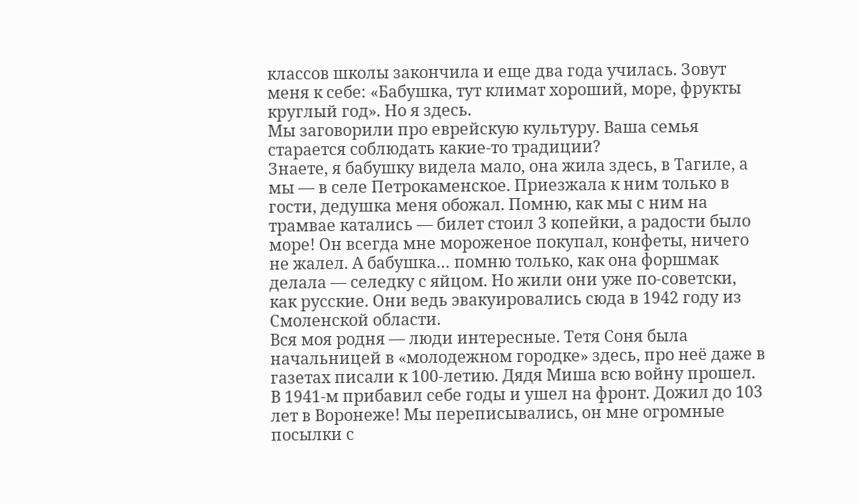классов школы закончила и еще два года училась. Зовут меня к себе: «Бабушка, тут климат хороший, море, фрукты круглый год». Но я здесь.
Мы заговорили про еврейскую культуру. Ваша семья старается соблюдать какие-то традиции?
Знаете, я бабушку видела мало, она жила здесь, в Тагиле, а мы — в селе Петрокаменское. Приезжала к ним только в гости, дедушка меня обожал. Помню, как мы с ним на трамвае катались — билет стоил 3 копейки, а радости было море! Он всегда мне мороженое покупал, конфеты, ничего не жалел. А бабушка… помню только, как она форшмак делала — селедку с яйцом. Но жили они уже по-советски, как русские. Они ведь эвакуировались сюда в 1942 году из Смоленской области.
Вся моя родня — люди интересные. Тетя Соня была начальницей в «молодежном городке» здесь, про неё даже в газетах писали к 100-летию. Дядя Миша всю войну прошел. В 1941-м прибавил себе годы и ушел на фронт. Дожил до 103 лет в Воронеже! Мы переписывались, он мне огромные посылки с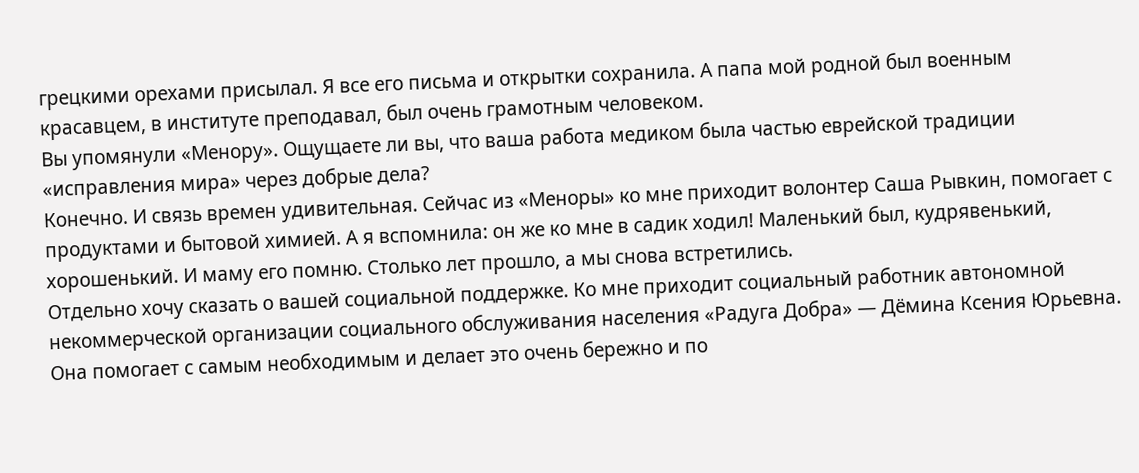грецкими орехами присылал. Я все его письма и открытки сохранила. А папа мой родной был военным красавцем, в институте преподавал, был очень грамотным человеком.
Вы упомянули «Менору». Ощущаете ли вы, что ваша работа медиком была частью еврейской традиции «исправления мира» через добрые дела?
Конечно. И связь времен удивительная. Сейчас из «Меноры» ко мне приходит волонтер Саша Рывкин, помогает с продуктами и бытовой химией. А я вспомнила: он же ко мне в садик ходил! Маленький был, кудрявенький, хорошенький. И маму его помню. Столько лет прошло, а мы снова встретились.
Отдельно хочу сказать о вашей социальной поддержке. Ко мне приходит социальный работник автономной некоммерческой организации социального обслуживания населения «Радуга Добра» — Дёмина Ксения Юрьевна. Она помогает с самым необходимым и делает это очень бережно и по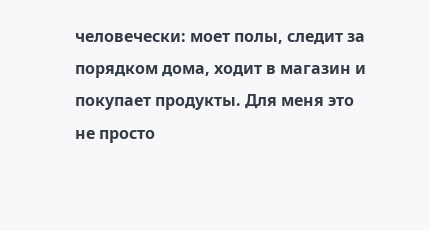человечески: моет полы, следит за порядком дома, ходит в магазин и покупает продукты. Для меня это не просто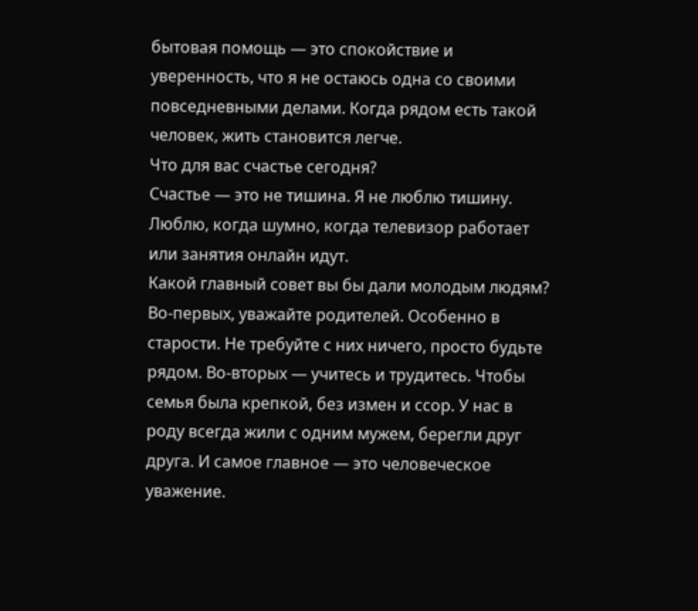бытовая помощь — это спокойствие и уверенность, что я не остаюсь одна со своими повседневными делами. Когда рядом есть такой человек, жить становится легче.
Что для вас счастье сегодня?
Счастье — это не тишина. Я не люблю тишину. Люблю, когда шумно, когда телевизор работает или занятия онлайн идут.
Какой главный совет вы бы дали молодым людям?
Во-первых, уважайте родителей. Особенно в старости. Не требуйте с них ничего, просто будьте рядом. Во-вторых — учитесь и трудитесь. Чтобы семья была крепкой, без измен и ссор. У нас в роду всегда жили с одним мужем, берегли друг друга. И самое главное — это человеческое уважение.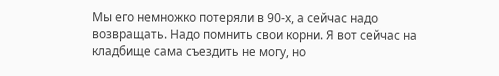Мы его немножко потеряли в 90-х, а сейчас надо возвращать. Надо помнить свои корни. Я вот сейчас на кладбище сама съездить не могу, но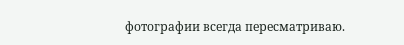фотографии всегда пересматриваю.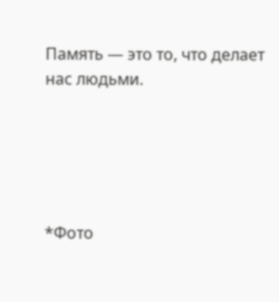Память — это то, что делает нас людьми.





*Фото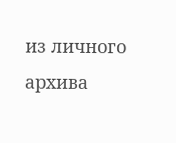из личного архива